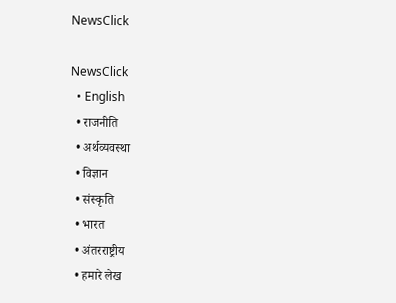NewsClick

NewsClick
  • English
  • राजनीति
  • अर्थव्यवस्था
  • विज्ञान
  • संस्कृति
  • भारत
  • अंतरराष्ट्रीय
  • हमारे लेख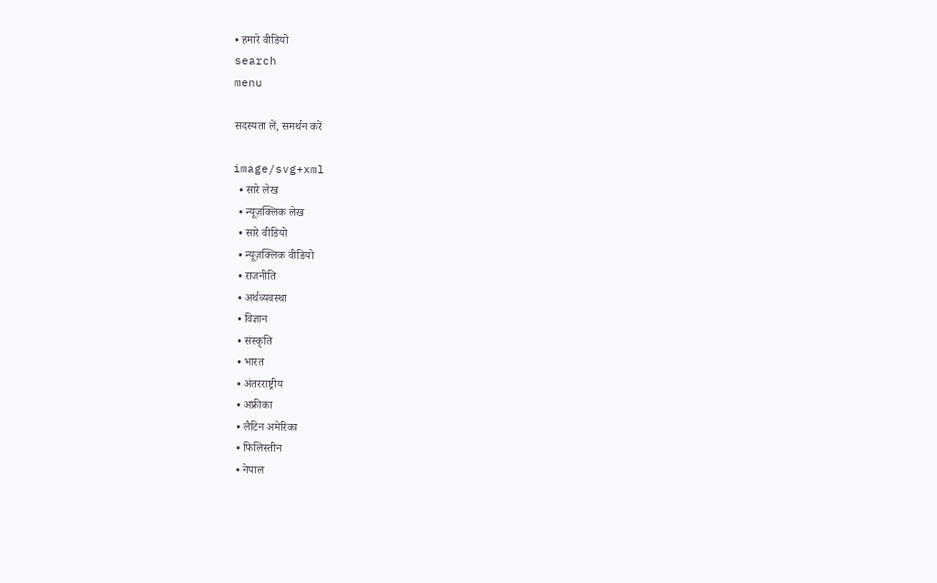• हमारे वीडियो
search
menu

सदस्यता लें, समर्थन करें

image/svg+xml
  • सारे लेख
  • न्यूज़क्लिक लेख
  • सारे वीडियो
  • न्यूज़क्लिक वीडियो
  • राजनीति
  • अर्थव्यवस्था
  • विज्ञान
  • संस्कृति
  • भारत
  • अंतरराष्ट्रीय
  • अफ्रीका
  • लैटिन अमेरिका
  • फिलिस्तीन
  • नेपाल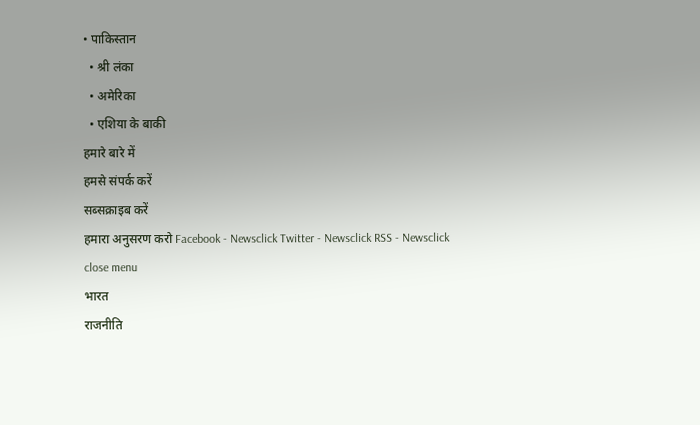• पाकिस्तान
  • श्री लंका
  • अमेरिका
  • एशिया के बाकी
हमारे बारे में
हमसे संपर्क करें
सब्सक्राइब करें
हमारा अनुसरण करो Facebook - Newsclick Twitter - Newsclick RSS - Newsclick
close menu
भारत
राजनीति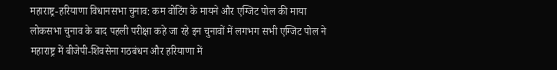महाराष्ट्र-हरियाणा विधानसभा चुनाव: कम वोटिंग के मायने और एग्जिट पोल की माया
लोकसभा चुनाव के बाद पहली परीक्षा कहे जा रहे इन चुनावों में लगभग सभी एग्जिट पोल ने महाराष्ट्र में बीजेपी-शिवसेना गठबंधन और हरियाणा में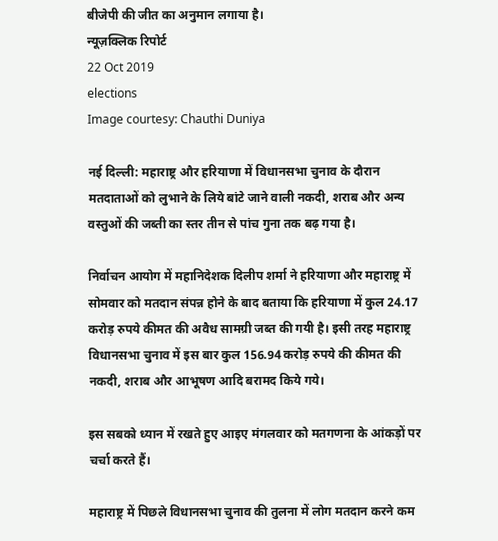बीजेपी की जीत का अनुमान लगाया है।
न्यूज़क्लिक रिपोर्ट
22 Oct 2019
elections
Image courtesy: Chauthi Duniya

नई दिल्ली: महाराष्ट्र और हरियाणा में विधानसभा चुनाव के दौरान मतदाताओं को लुभाने के लिये बांटे जाने वाली नकदी, शराब और अन्य वस्तुओं की जब्ती का स्तर तीन से पांच गुना तक बढ़ गया है।

निर्वाचन आयोग में महानिदेशक दिलीप शर्मा ने हरियाणा और महाराष्ट्र में सोमवार को मतदान संपन्न होने के बाद बताया कि हरियाणा में कुल 24.17 करोड़ रुपये कीमत की अवैध सामग्री जब्त की गयी है। इसी तरह महाराष्ट्र विधानसभा चुनाव में इस बार कुल 156.94 करोड़ रुपये की कीमत की नकदी, शराब और आभूषण आदि बरामद किये गये।

इस सबको ध्यान में रखते हुए आइए मंगलवार को मतगणना के आंकड़ों पर चर्चा करते हैं।

महाराष्ट्र में पिछले विधानसभा चुनाव की तुलना में लोग मतदान करने कम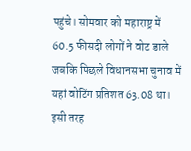पहुंचे। सोमवार को महाराष्ट्र में 60.5 फीसदी लोगों ने वोट डाले जबकि पिछले विधानसभा चुनाव में यहां वोटिंग प्रतिशत 63.08 था। इसी तरह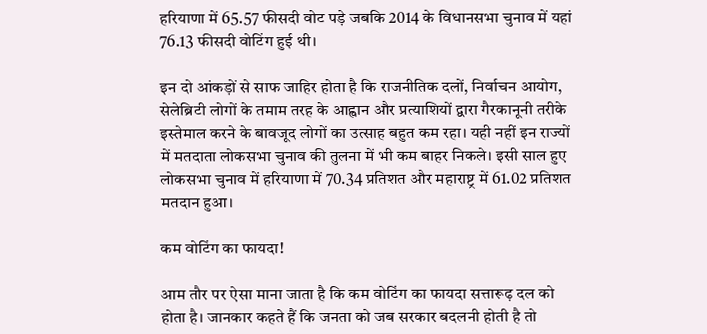हरियाणा में 65.57 फीसदी वोट पड़े जबकि 2014 के विधानसभा चुनाव में यहां 76.13 फीसदी वोटिंग हुई थी।

इन दो आंकड़ों से साफ जाहिर होता है कि राजनीतिक दलों, निर्वाचन आयोग, सेलेब्रिटी लोगों के तमाम तरह के आह्वान और प्रत्याशियों द्वारा गैरकानूनी तरीके इस्तेमाल करने के बावजूद लोगों का उत्साह बहुत कम रहा। यही नहीं इन राज्यों में मतदाता लोकसभा चुनाव की तुलना में भी कम बाहर निकले। इसी साल हुए लोकसभा चुनाव में हरियाणा में 70.34 प्रतिशत और महाराष्ट्र में 61.02 प्रतिशत मतदान हुआ।

कम वोटिंग का फायदा!

आम तौर पर ऐसा माना जाता है कि कम वोटिंग का फायदा सत्तारूढ़ दल को होता है। जानकार कहते हैं कि जनता को जब सरकार बदलनी होती है तो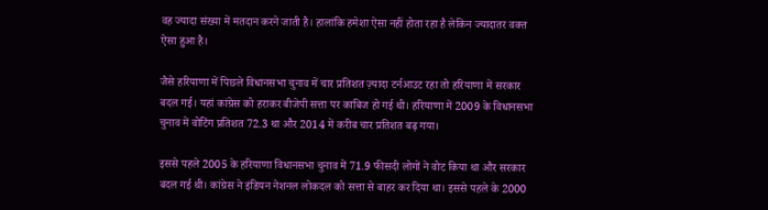वह ज्यादा संख्या में मतदान करने जाती है। हालांकि हमेशा ऐसा नहीं होता रहा है लेकिन ज्यादातर वक्त ऐसा हुआ है।

जैसे हरियाणा में पिछले विधानसभा चुनाव में चार प्रतिशत ज़्यादा टर्नआउट रहा तो हरियाणा में सरकार बदल गई। यहां कांग्रेस को हराकर बीजेपी सत्ता पर काबिज हो गई थी। हरियाणा में 2009 के विधानसभा चुनाव में वोटिंग प्रतिशत 72.3 था और 2014 में करीब चार प्रतिशत बढ़ गया।

इससे पहले 2005 के हरियाणा विधानसभा चुनाव में 71.9 फीसदी लोगों ने वोट किया था और सरकार बदल गई थी। कांग्रेस ने इंडियन नेशनल लोकदल को सत्ता से बाहर कर दिया था। इससे पहले के 2000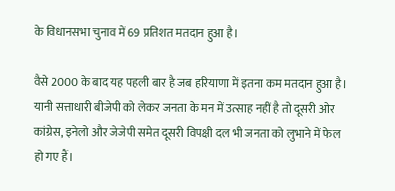के विधानसभा चुनाव में 69 प्रतिशत मतदान हुआ है।

वैसे 2000 के बाद यह पहली बार है जब हरियाणा में इतना कम मतदान हुआ है। यानी सत्ताधारी बीजेपी को लेकर जनता के मन में उत्साह नहीं है तो दूसरी ओर कांग्रेस, इनेलो और जेजेपी समेत दूसरी विपक्षी दल भी जनता को लुभाने में फेल हो गए हैं।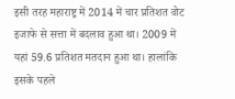इसी तरह महाराष्ट्र में 2014 में चार प्रतिशत वोट इजाफे से सत्ता में बदलाव हुआ था। 2009 में यहां 59.6 प्रतिशत मतदान हुआ था। हालांकि इसके पहले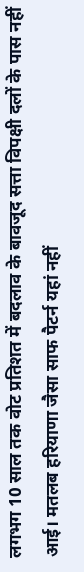लगभग 10 साल तक वोट प्रतिशत में बदलाव के बावजूद सत्ता विपक्षी दलों के पास नहीं आई। मतलब हरियाणा जैसा साफ पैटर्न यहां नहीं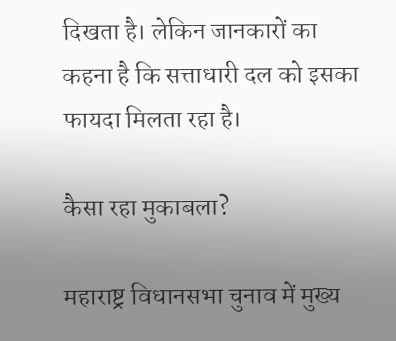दिखता है। लेकिन जानकारों का कहना है कि सत्ताधारी दल को इसका फायदा मिलता रहा है।

कैसा रहा मुकाबला?

महाराष्ट्र विधानसभा चुनाव में मुख्य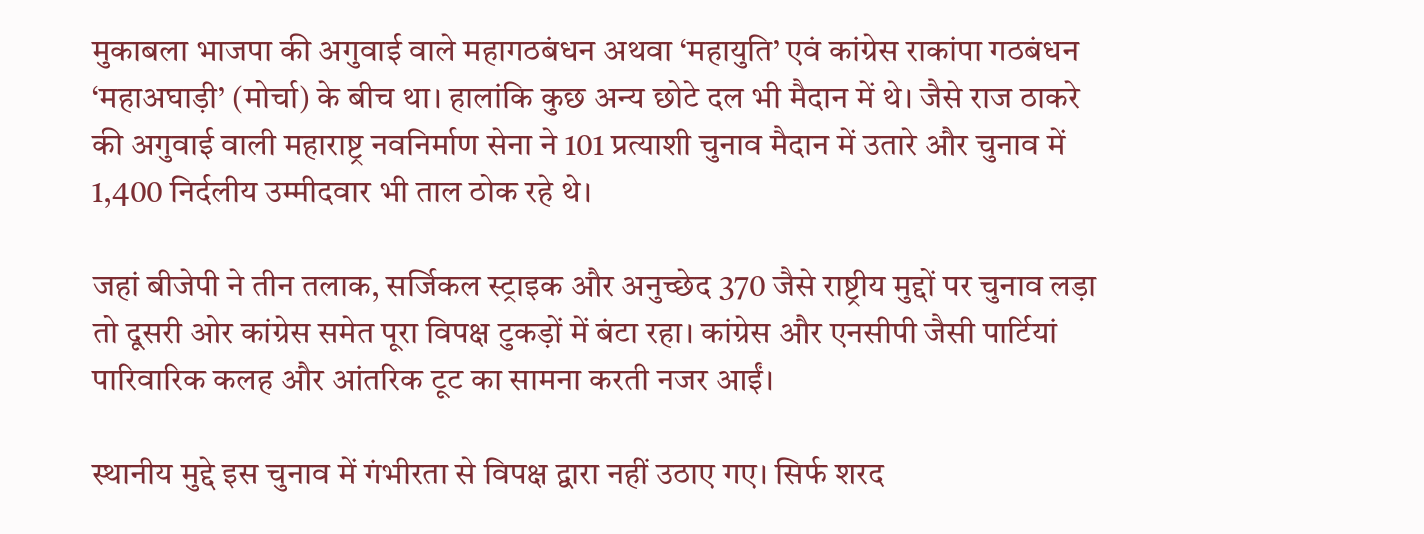मुकाबला भाजपा की अगुवाई वाले महागठबंधन अथवा ‘महायुति’ एवं कांग्रेस राकांपा गठबंधन ‘महाअघाड़ी’ (मोर्चा) के बीच था। हालांकि कुछ अन्य छोटे दल भी मैदान में थे। जैसे राज ठाकरे की अगुवाई वाली महाराष्ट्र नवनिर्माण सेना ने 101 प्रत्याशी चुनाव मैदान में उतारे और चुनाव में 1,400 निर्दलीय उम्मीदवार भी ताल ठोक रहे थे।

जहां बीजेपी ने तीन तलाक, सर्जिकल स्ट्राइक और अनुच्छेद 370 जैसे राष्ट्रीय मुद्दों पर चुनाव लड़ा तो दूसरी ओर कांग्रेस समेत पूरा विपक्ष टुकड़ों में बंटा रहा। कांग्रेस और एनसीपी जैसी पार्टियां पारिवारिक कलह और आंतरिक टूट का सामना करती नजर आईं।

स्थानीय मुद्दे इस चुनाव में गंभीरता से विपक्ष द्वारा नहीं उठाए गए। सिर्फ शरद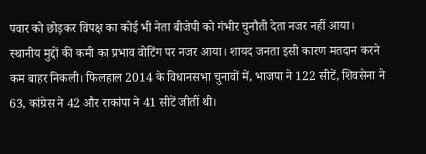पवार को छोड़कर विपक्ष का कोई भी नेता बीजेपी को गंभीर चुनौती देता नजर नहीं आया। स्थानीय मुद्दों की कमी का प्रभाव वोटिंग पर नजर आया। शायद जनता इसी कारण मतदान करने कम बाहर निकली। फिलहाल 2014 के विधानसभा चुनावों में, भाजपा ने 122 सीटें, शिवसेना ने 63, कांग्रेस ने 42 और राकांपा ने 41 सीटें जीतीं थी।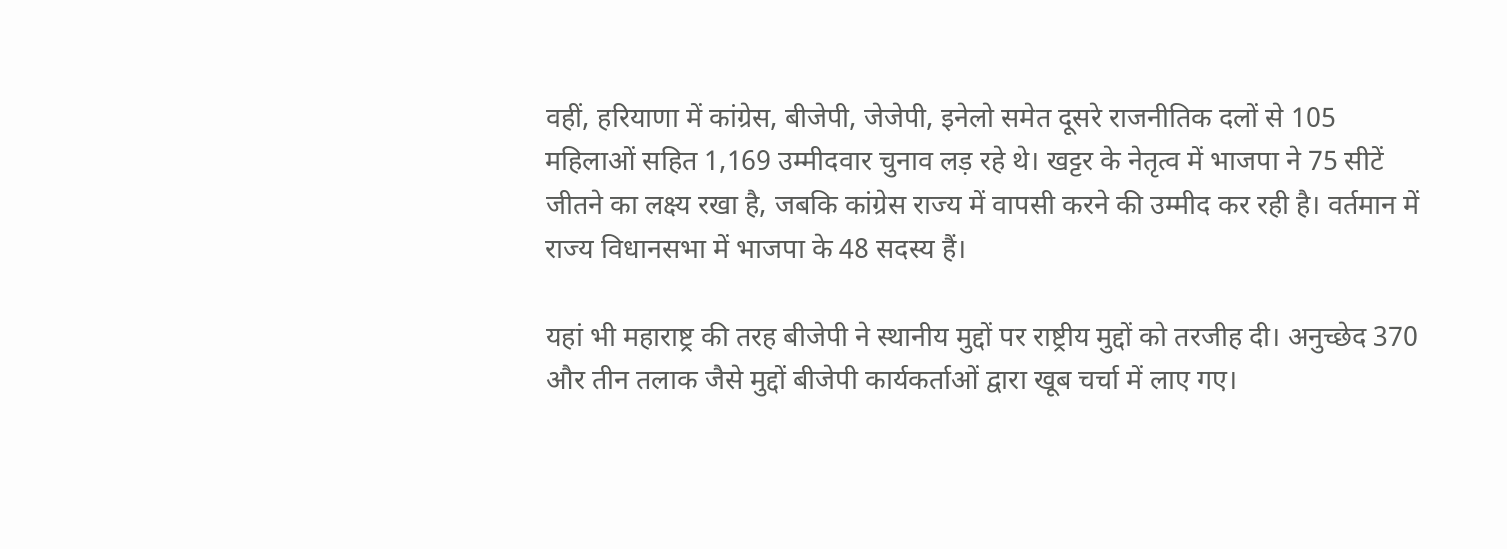वहीं, हरियाणा में कांग्रेस, बीजेपी, जेजेपी, इनेलो समेत दूसरे राजनीतिक दलों से 105 महिलाओं सहित 1,169 उम्मीदवार चुनाव लड़ रहे थे। खट्टर के नेतृत्व में भाजपा ने 75 सीटें जीतने का लक्ष्य रखा है, जबकि कांग्रेस राज्य में वापसी करने की उम्मीद कर रही है। वर्तमान में राज्य विधानसभा में भाजपा के 48 सदस्य हैं।

यहां भी महाराष्ट्र की तरह बीजेपी ने स्थानीय मुद्दों पर राष्ट्रीय मुद्दों को तरजीह दी। अनुच्छेद 370 और तीन तलाक जैसे मुद्दों बीजेपी कार्यकर्ताओं द्वारा खूब चर्चा में लाए गए।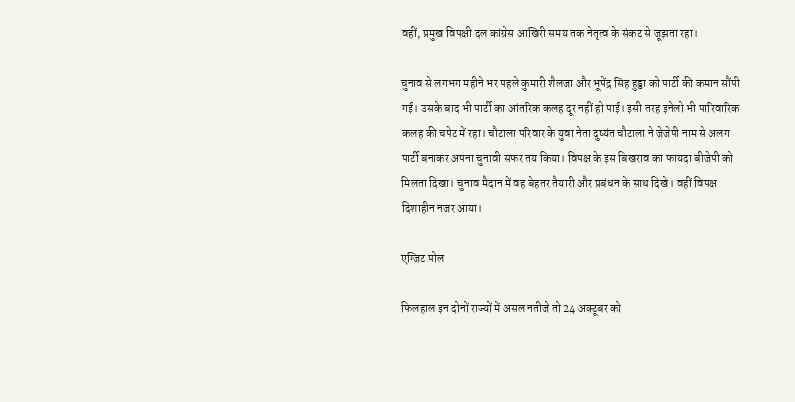वहीं, प्रमुख विपक्षी दल कांग्रेस आखिरी समय तक नेतृत्व के संकट से जूझता रहा।

चुनाव से लगभग महीने भर पहले कुमारी शैलजा और भूपेंद्र सिंह हुड्डा को पार्टी की कमान सौंपी गई। उसके बाद भी पार्टी का आंतरिक कलह दूर नहीं हो पाई। इसी तरह इनेलो भी पारिवारिक कलह की चपेट में रहा। चौटाला परिवार के युवा नेता दुष्यंत चौटाला ने जेजेपी नाम से अलग पार्टी बनाकर अपना चुनावी सफर तय किया। विपक्ष के इस बिखराव का फायदा बीजेपी को मिलता दिखा। चुनाव मैदान में वह बेहतर तैयारी और प्रबंधन के साथ दिखे। वहीं विपक्ष दिशाहीन नजर आया।

एग्जिट पोल

फिलहाल इन दोनों राज्यों में असल नतीजे तो 24 अक्टूबर को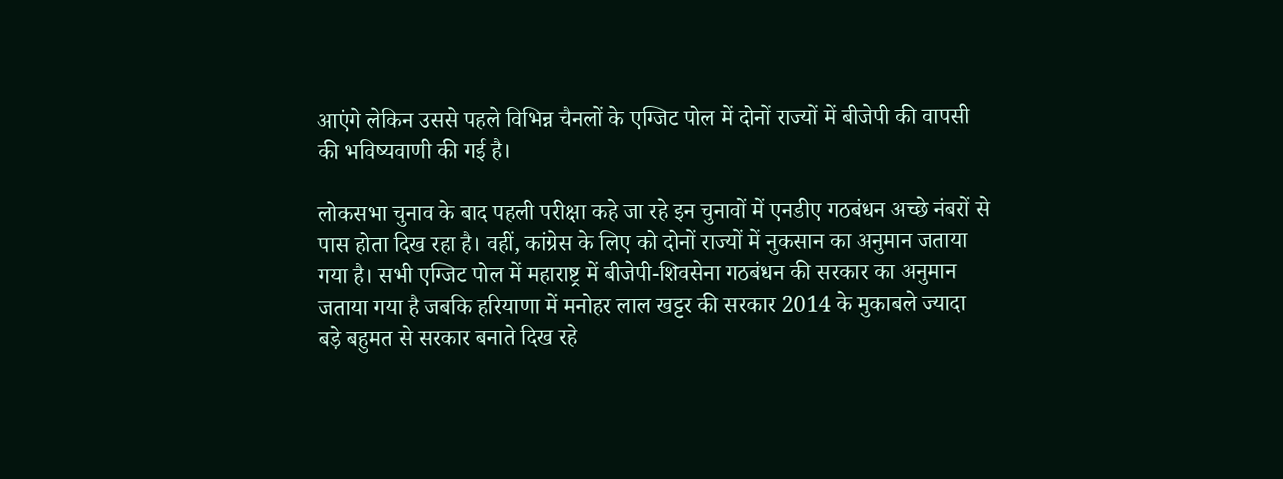आएंगे लेकिन उससे पहले विभिन्न चैनलों के एग्जिट पोल में दोनों राज्यों में बीजेपी की वापसी की भविष्यवाणी की गई है।

लोकसभा चुनाव के बाद पहली परीक्षा कहे जा रहे इन चुनावों में एनडीए गठबंधन अच्छे नंबरों से पास होता दिख रहा है। वहीं, कांग्रेस के लिए को दोनों राज्यों में नुकसान का अनुमान जताया गया है। सभी एग्जिट पोल में महाराष्ट्र में बीजेपी-शिवसेना गठबंधन की सरकार का अनुमान जताया गया है जबकि हरियाणा में मनोहर लाल खट्टर की सरकार 2014 के मुकाबले ज्यादा बड़े बहुमत से सरकार बनाते दिख रहे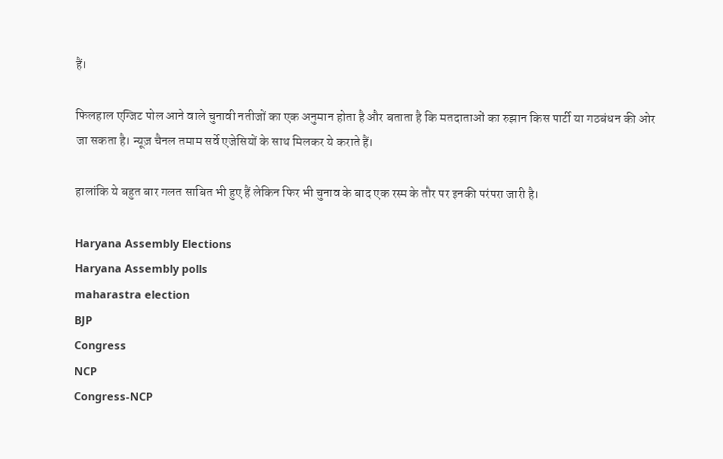हैं।

फिलहाल एग्जिट पोल आने वाले चुनावी नतीजों का एक अनुमान होता है और बताता है कि मतदाताओं का रुझान किस पार्टी या गठबंधन की ओर जा सकता है। न्यूज़ चैनल तमाम सर्वे एजेसियों के साथ मिलकर ये कराते हैं।

हालांकि ये बहुत बार गलत साबित भी हुए हैं लेकिन फिर भी चुनाव के बाद एक रस्म के तौर पर इनकी परंपरा जारी है।

Haryana Assembly Elections
Haryana Assembly polls
maharastra election
BJP
Congress
NCP
Congress-NCP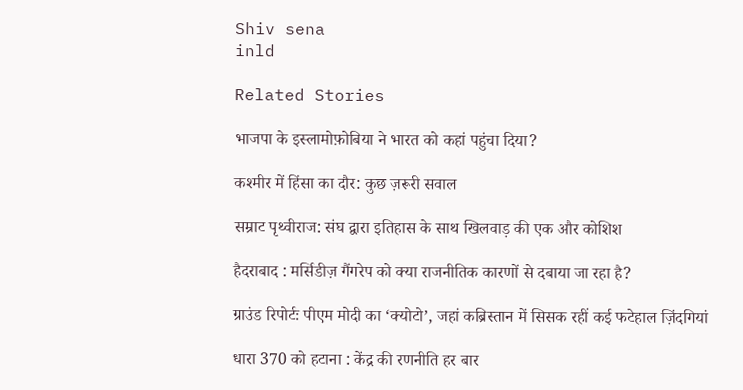Shiv sena
inld

Related Stories

भाजपा के इस्लामोफ़ोबिया ने भारत को कहां पहुंचा दिया?

कश्मीर में हिंसा का दौर: कुछ ज़रूरी सवाल

सम्राट पृथ्वीराज: संघ द्वारा इतिहास के साथ खिलवाड़ की एक और कोशिश

हैदराबाद : मर्सिडीज़ गैंगरेप को क्या राजनीतिक कारणों से दबाया जा रहा है?

ग्राउंड रिपोर्टः पीएम मोदी का ‘क्योटो’, जहां कब्रिस्तान में सिसक रहीं कई फटेहाल ज़िंदगियां

धारा 370 को हटाना : केंद्र की रणनीति हर बार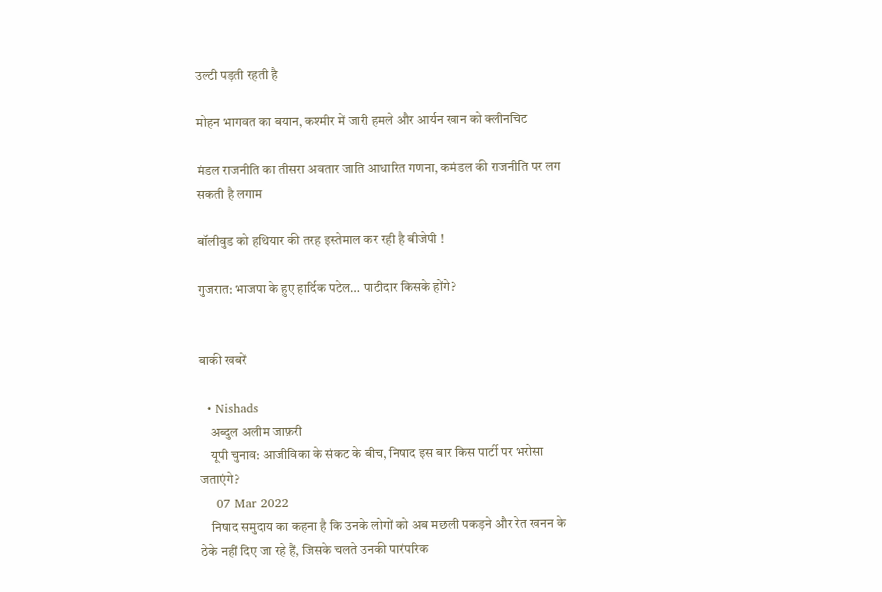उल्टी पड़ती रहती है

मोहन भागवत का बयान, कश्मीर में जारी हमले और आर्यन खान को क्लीनचिट

मंडल राजनीति का तीसरा अवतार जाति आधारित गणना, कमंडल की राजनीति पर लग सकती है लगाम

बॉलीवुड को हथियार की तरह इस्तेमाल कर रही है बीजेपी !

गुजरात: भाजपा के हुए हार्दिक पटेल… पाटीदार किसके होंगे?


बाकी खबरें

  • Nishads
    अब्दुल अलीम जाफ़री
    यूपी चुनाव: आजीविका के संकट के बीच, निषाद इस बार किस पार्टी पर भरोसा जताएंगे?
    07 Mar 2022
    निषाद समुदाय का कहना है कि उनके लोगों को अब मछली पकड़ने और रेत खनन के ठेके नहीं दिए जा रहे हैं, जिसके चलते उनकी पारंपरिक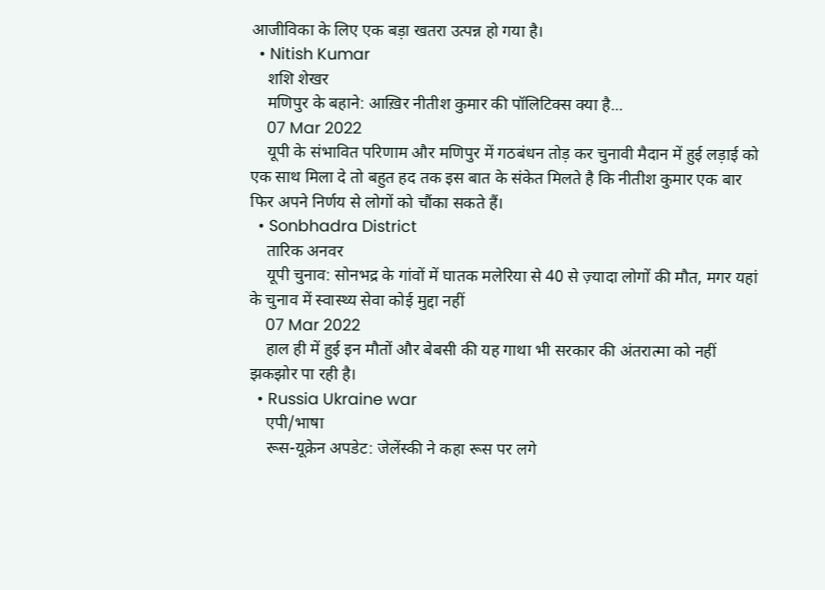आजीविका के लिए एक बड़ा खतरा उत्पन्न हो गया है।
  • Nitish Kumar
    शशि शेखर
    मणिपुर के बहाने: आख़िर नीतीश कुमार की पॉलिटिक्स क्या है...
    07 Mar 2022
    यूपी के संभावित परिणाम और मणिपुर में गठबंधन तोड़ कर चुनावी मैदान में हुई लड़ाई को एक साथ मिला दे तो बहुत हद तक इस बात के संकेत मिलते है कि नीतीश कुमार एक बार फिर अपने निर्णय से लोगों को चौंका सकते हैं।
  • Sonbhadra District
    तारिक अनवर
    यूपी चुनाव: सोनभद्र के गांवों में घातक मलेरिया से 40 से ज़्यादा लोगों की मौत, मगर यहां के चुनाव में स्वास्थ्य सेवा कोई मुद्दा नहीं
    07 Mar 2022
    हाल ही में हुई इन मौतों और बेबसी की यह गाथा भी सरकार की अंतरात्मा को नहीं झकझोर पा रही है।
  • Russia Ukraine war
    एपी/भाषा
    रूस-यूक्रेन अपडेट: जेलेंस्की ने कहा रूस पर लगे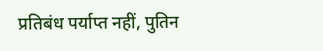प्रतिबंध पर्याप्त नहीं, पुतिन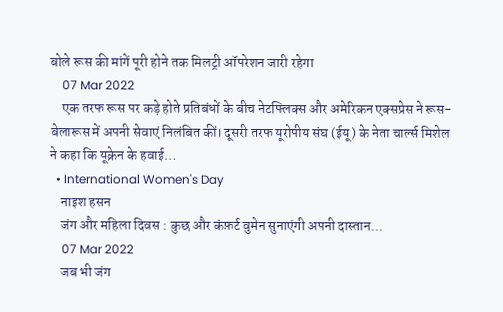बोले रूस की मांगें पूरी होने तक मिलट्री ऑपरेशन जारी रहेगा
    07 Mar 2022
    एक तरफ रूस पर कड़े होते प्रतिबंधों के बीच नेटफ्लिक्स और अमेरिकन एक्सप्रेस ने रूस-बेलारूस में अपनी सेवाएं निलंबित कीं। दूसरी तरफ यूरोपीय संघ (ईयू) के नेता चार्ल्स मिशेल ने कहा कि यूक्रेन के हवाई…
  • International Women's Day
    नाइश हसन
    जंग और महिला दिवस : कुछ और कंफ़र्ट वुमेन सुनाएंगी अपनी दास्तान...
    07 Mar 2022
    जब भी जंग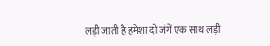लड़ी जाती है हमेशा दो जंगें एक साथ लड़ी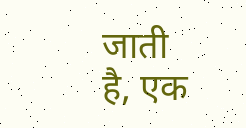जाती है, एक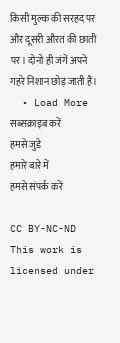किसी मुल्क की सरहद पर और दूसरी औरत की छाती पर। दोनो ही जंगें अपने गहरे निशान छोड़ जाती हैं।
  • Load More
सब्सक्राइब करें
हमसे जुडे
हमारे बारे में
हमसे संपर्क करें

CC BY-NC-ND This work is licensed under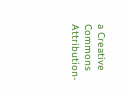a Creative Commons Attribution-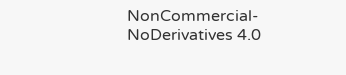NonCommercial-NoDerivatives 4.0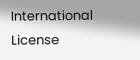International License